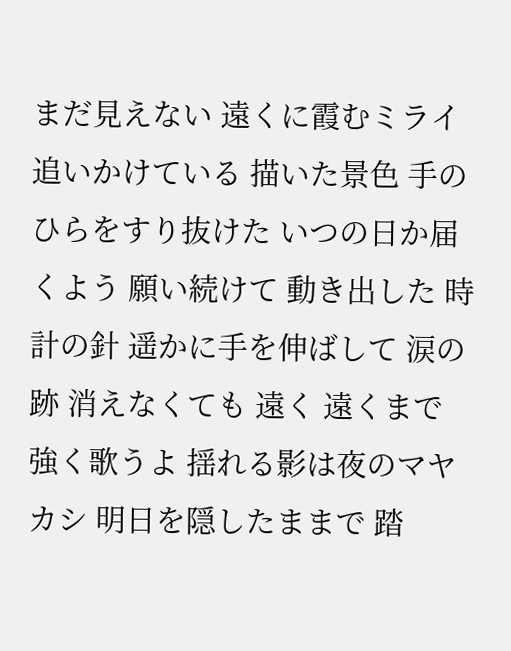まだ見えない 遠くに霞むミライ追いかけている 描いた景色 手のひらをすり抜けた いつの日か届くよう 願い続けて 動き出した 時計の針 遥かに手を伸ばして 涙の跡 消えなくても 遠く 遠くまで 強く歌うよ 揺れる影は夜のマヤカシ 明日を隠したままで 踏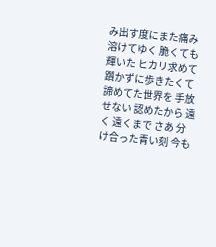み出す度にまた痛み溶けてゆく 脆くても輝いた ヒカリ求めて 躓かずに歩きたくて 諦めてた世界を 手放せない 認めたから 遠く 遠くまで さあ 分け合った青い刻 今も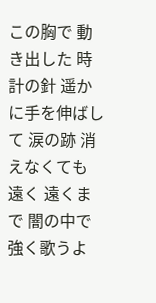この胸で 動き出した 時計の針 遥かに手を伸ばして 涙の跡 消えなくても 遠く 遠くまで 闇の中で 強く歌うよ